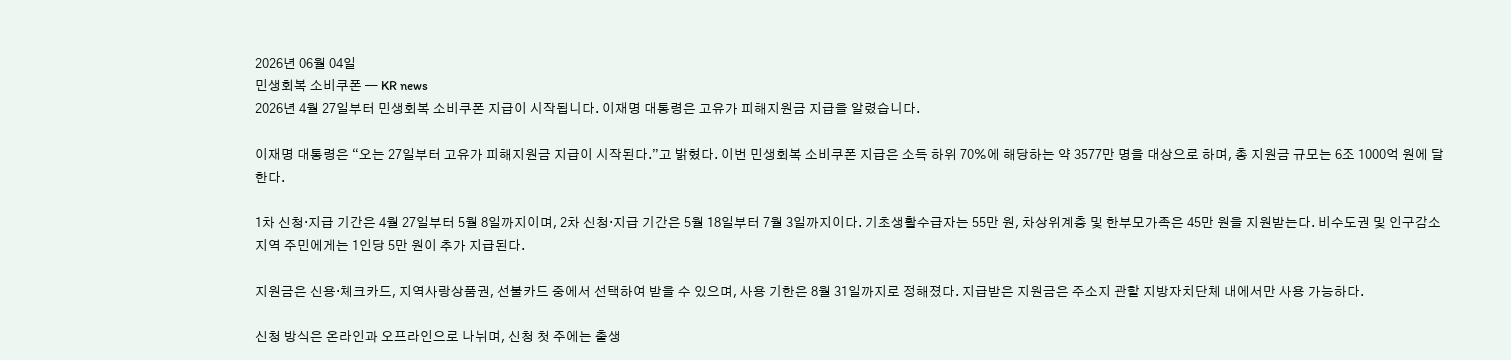2026년 06월 04일
민생회복 소비쿠폰 — KR news
2026년 4월 27일부터 민생회복 소비쿠폰 지급이 시작됩니다. 이재명 대통령은 고유가 피해지원금 지급을 알렸습니다.

이재명 대통령은 “오는 27일부터 고유가 피해지원금 지급이 시작된다.”고 밝혔다. 이번 민생회복 소비쿠폰 지급은 소득 하위 70%에 해당하는 약 3577만 명을 대상으로 하며, 총 지원금 규모는 6조 1000억 원에 달한다.

1차 신청·지급 기간은 4월 27일부터 5월 8일까지이며, 2차 신청·지급 기간은 5월 18일부터 7월 3일까지이다. 기초생활수급자는 55만 원, 차상위계층 및 한부모가족은 45만 원을 지원받는다. 비수도권 및 인구감소지역 주민에게는 1인당 5만 원이 추가 지급된다.

지원금은 신용·체크카드, 지역사랑상품권, 선불카드 중에서 선택하여 받을 수 있으며, 사용 기한은 8월 31일까지로 정해졌다. 지급받은 지원금은 주소지 관할 지방자치단체 내에서만 사용 가능하다.

신청 방식은 온라인과 오프라인으로 나뉘며, 신청 첫 주에는 출생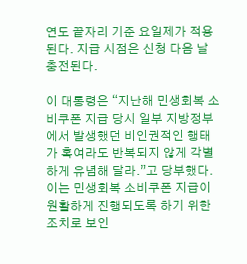연도 끝자리 기준 요일제가 적용된다. 지급 시점은 신청 다음 날 충전된다.

이 대통령은 “지난해 민생회복 소비쿠폰 지급 당시 일부 지방정부에서 발생했던 비인권적인 행태가 혹여라도 반복되지 않게 각별하게 유념해 달라.”고 당부했다. 이는 민생회복 소비쿠폰 지급이 원활하게 진행되도록 하기 위한 조치로 보인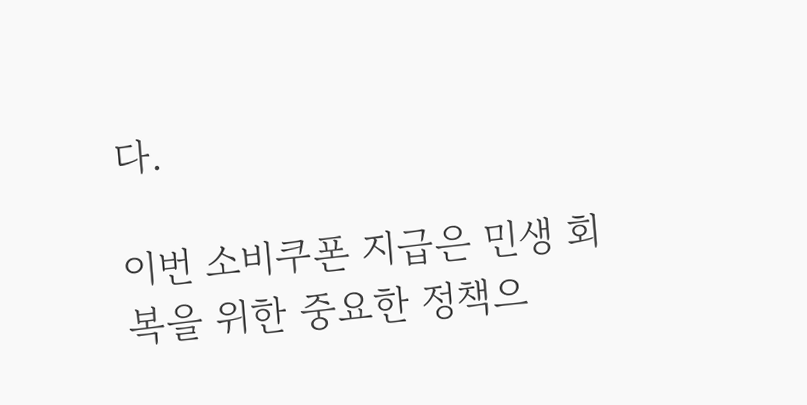다.

이번 소비쿠폰 지급은 민생 회복을 위한 중요한 정책으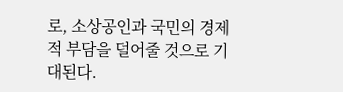로, 소상공인과 국민의 경제적 부담을 덜어줄 것으로 기대된다.